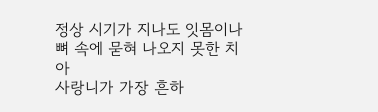정상 시기가 지나도 잇몸이나 뼈 속에 묻혀 나오지 못한 치아
사랑니가 가장 흔하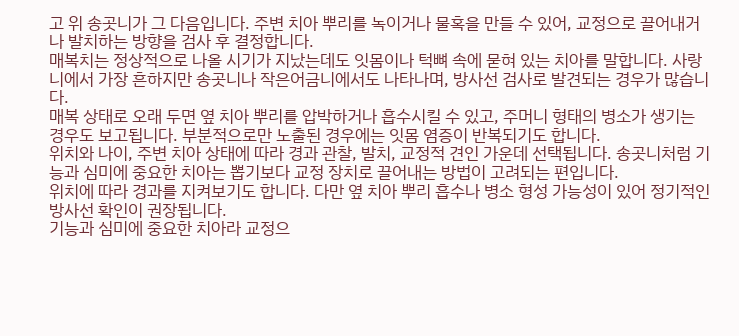고 위 송곳니가 그 다음입니다. 주변 치아 뿌리를 녹이거나 물혹을 만들 수 있어, 교정으로 끌어내거나 발치하는 방향을 검사 후 결정합니다.
매복치는 정상적으로 나올 시기가 지났는데도 잇몸이나 턱뼈 속에 묻혀 있는 치아를 말합니다. 사랑니에서 가장 흔하지만 송곳니나 작은어금니에서도 나타나며, 방사선 검사로 발견되는 경우가 많습니다.
매복 상태로 오래 두면 옆 치아 뿌리를 압박하거나 흡수시킬 수 있고, 주머니 형태의 병소가 생기는 경우도 보고됩니다. 부분적으로만 노출된 경우에는 잇몸 염증이 반복되기도 합니다.
위치와 나이, 주변 치아 상태에 따라 경과 관찰, 발치, 교정적 견인 가운데 선택됩니다. 송곳니처럼 기능과 심미에 중요한 치아는 뽑기보다 교정 장치로 끌어내는 방법이 고려되는 편입니다.
위치에 따라 경과를 지켜보기도 합니다. 다만 옆 치아 뿌리 흡수나 병소 형성 가능성이 있어 정기적인 방사선 확인이 권장됩니다.
기능과 심미에 중요한 치아라 교정으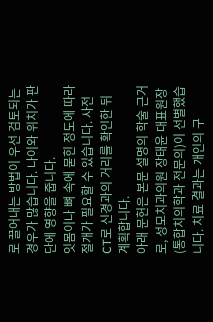로 끌어내는 방법이 우선 검토되는 경우가 많습니다. 나이와 위치가 판단에 영향을 줍니다.
잇몸이나 뼈 속에 묻힌 정도에 따라 절개가 필요할 수 있습니다. 사전 CT로 신경과의 거리를 확인한 뒤 계획합니다.
아래 문헌은 본문 설명의 학술 근거로, 성모치과의원 장태윤 대표원장(통합치의학과 전문의)이 선별했습니다. 치료 결과는 개인의 구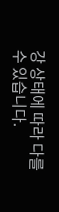강 상태에 따라 다를 수 있습니다.